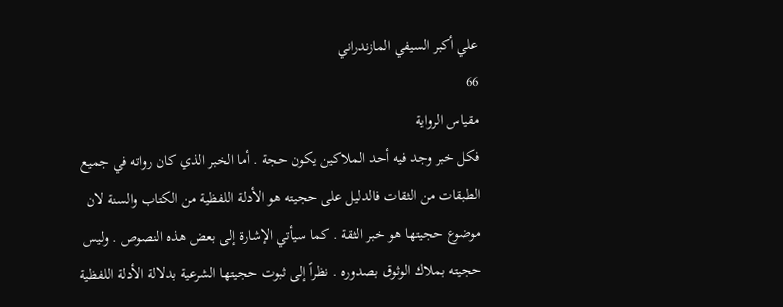علي أكبر السيفي المازندراني
66
مقياس الرواية
فكل خبر وجد فيه أحد الملاكين يكون حجة . أما الخبر الذي كان رواته في جميع الطبقات من الثقات فالدليل على حجيته هو الأدلة اللفظية من الكتاب والسنة لان موضوع حجيتها هو خبر الثقة . كما سيأتي الإشارة إلى بعض هذه النصوص . وليس حجيته بملاك الوثوق بصدوره . نظراً إلى ثبوت حجيتها الشرعية بدلالة الأدلة اللفظية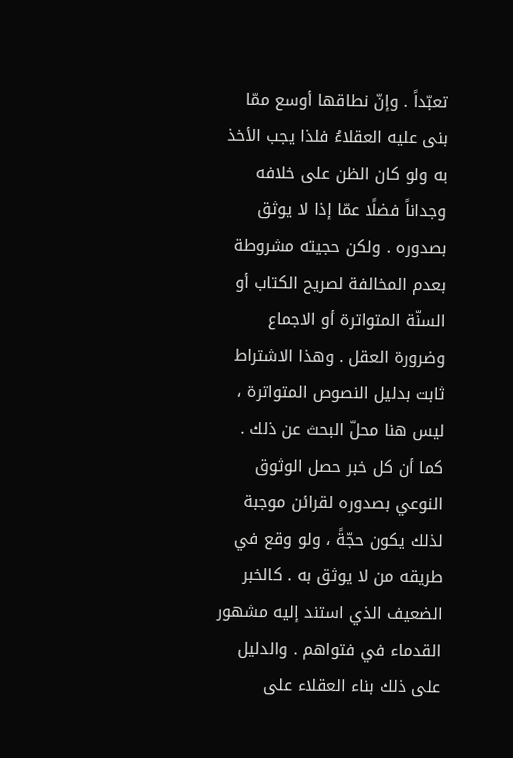تعبّداً . وإنّ نطاقها أوسع ممّا بنى عليه العقلاءُ فلذا يجب الأخذ به ولو كان الظن على خلافه وجداناً فضلًا عمّا إذا لا يوثق بصدوره . ولكن حجيته مشروطة بعدم المخالفة لصريح الكتاب أو السنّة المتواترة أو الاجماع وضرورة العقل . وهذا الاشتراط ثابت بدليل النصوص المتواترة ، ليس هنا محلّ البحث عن ذلك . كما أن كل خبر حصل الوثوق النوعي بصدوره لقرائن موجبة لذلك يكون حجّةً ، ولو وقع في طريقه من لا يوثق به . كالخبر الضعيف الذي استند إليه مشهور القدماء في فتواهم . والدليل على ذلك بناء العقلاء على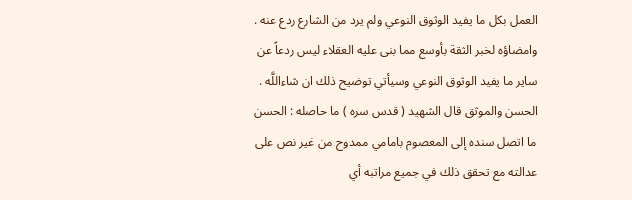العمل بكل ما يفيد الوثوق النوعي ولم يرد من الشارع ردع عنه . وامضاؤه لخبر الثقة بأوسع مما بنى عليه العقلاء ليس ردعاً عن ساير ما يفيد الوثوق النوعي وسيأتي توضيح ذلك ان شاءاللَّه . الحسن والموثق قال الشهيد ( قدس سره ) ما حاصله : الحسن ما اتصل سنده إلى المعصوم بامامي ممدوح من غير نص على عدالته مع تحقق ذلك في جميع مراتبه أي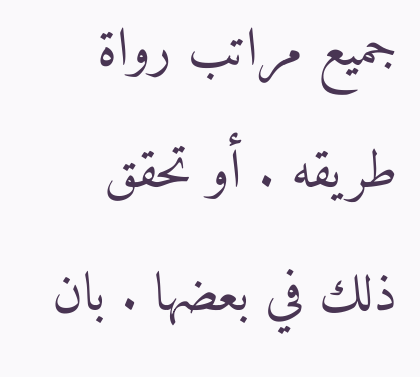جميع مراتب رواة طريقه . أو تحقق ذلك في بعضها . بان